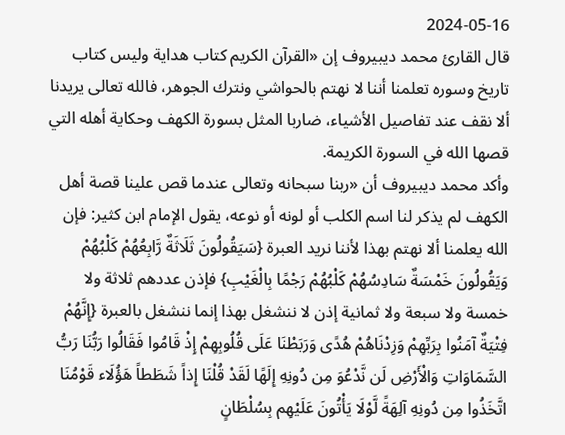2024-05-16
قال القارئ محمد ديبيروف إن «القرآن الكريم كتاب هداية وليس كتاب تاريخ وسوره تعلمنا أننا لا نهتم بالحواشي ونترك الجوهر، فالله تعالى يريدنا ألا نقف عند تفاصيل الأشياء، ضاربا المثل بسورة الكهف وحكاية أهله التي قصها الله في السورة الكريمة.
وأكد محمد ديبيروف أن «ربنا سبحانه وتعالى عندما قص علينا قصة أهل الكهف لم يذكر لنا اسم الكلب أو لونه أو نوعه، يقول الإمام ابن كثير: فإن الله يعلمنا ألا نهتم بهذا لأننا نريد العبرة {سَيَقُولُونَ ثَلَاثَةٌ رَّابِعُهُمْ كَلْبُهُمْ وَيَقُولُونَ خَمْسَةٌ سَادِسُهُمْ كَلْبُهُمْ رَجْمًا بِالْغَيْبِ} فإذن عددهم ثلاثة ولا خمسة ولا سبعة ولا ثمانية إذن لا ننشغل بهذا إنما ننشغل بالعبرة {إِنَّهُمْ فِتْيَةٌ آمَنُوا بِرَبِّهِمْ وَزِدْنَاهُمْ هُدًى وَرَبَطْنَا عَلَى قُلُوبِهِمْ إِذْ قَامُوا فَقَالُوا رَبُّنَا رَبُّ السَّمَاوَاتِ وَالْأَرْضِ لَن نَّدْعُوَ مِن دُونِهِ إِلَهًا لَقَدْ قُلْنَا إِذاً شَطَطاً هَؤُلَاء قَوْمُنَا اتَّخَذُوا مِن دُونِهِ آلِهَةً لَّوْلَا يَأْتُونَ عَلَيْهِم بِسُلْطَانٍ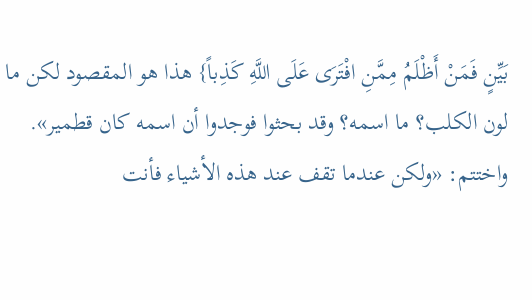بَيِّنٍ فَمَنْ أَظْلَمُ مِمَّنِ افْتَرَى عَلَى اللَّهِ كَذِباً} هذا هو المقصود لكن ما لون الكلب؟ ما اسمه؟ وقد بحثوا فوجدوا أن اسمه كان قطمير».
واختتم: «ولكن عندما تقف عند هذه الأشياء فأنت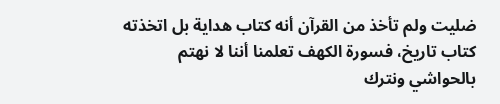ضليت ولم تأخذ من القرآن أنه كتاب هداية بل اتخذته كتاب تاريخ، فسورة الكهف تعلمنا أننا لا نهتم بالحواشي ونترك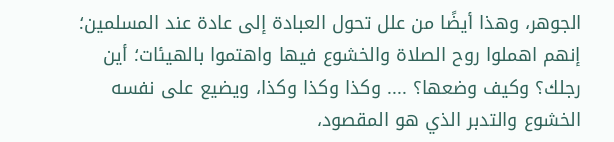الجوهر، وهذا أيضًا من علل تحول العبادة إلى عادة عند المسلمين؛ إنهم اهملوا روح الصلاة والخشوع فيها واهتموا بالهيئات؛ أين رجلك؟ وكيف وضعها؟ .... وكذا وكذا وكذا، ويضيع على نفسه الخشوع والتدبر الذي هو المقصود،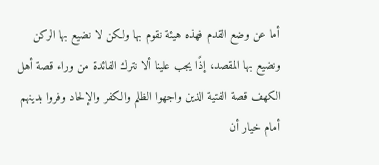أما عن وضع القدم فهذه هيئة نقوم بها ولكن لا نضيع بها الركن ونضيع بها المقصد، إذًا يجب علينا ألا نترك الفائدة من وراء قصة أهل الكهف قصة الفتية الذين واجهوا الظلم والكفر والإلحاد وفروا بدينهم أمام خيار أن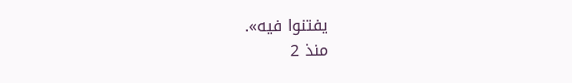يفتنوا فيه».
منذ 2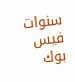سنوات
فيس بوك